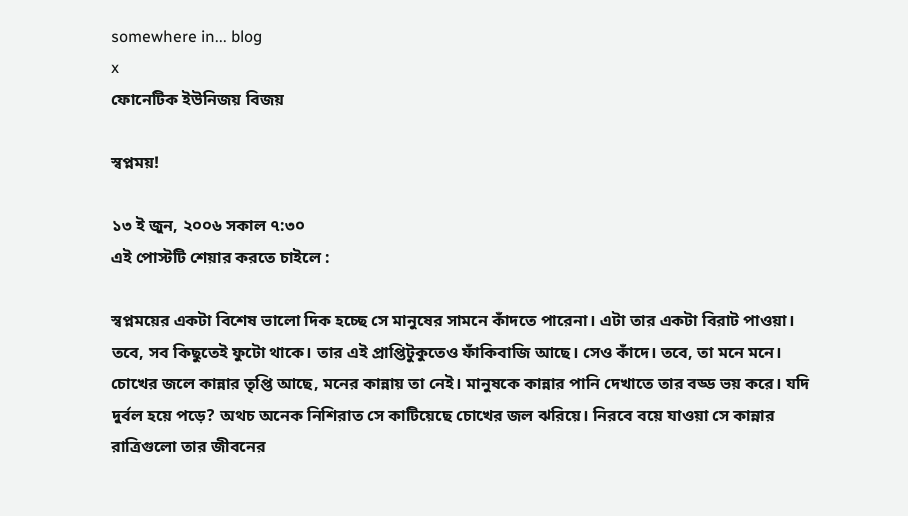somewhere in... blog
x
ফোনেটিক ইউনিজয় বিজয়

স্বপ্নময়!

১৩ ই জুন, ২০০৬ সকাল ৭:৩০
এই পোস্টটি শেয়ার করতে চাইলে :

স্বপ্নময়ের একটা বিশেষ ভালো দিক হচ্ছে সে মানুষের সামনে কাঁদতে পারেনা। এটা তার একটা বিরাট পাওয়া। তবে, সব কিছুতেই ফুটো থাকে। তার এই প্রাপ্তিটুকুতেও ফাঁকিবাজি আছে। সেও কাঁদে। তবে, তা মনে মনে। চোখের জলে কান্নার তৃপ্তি আছে, মনের কান্নায় তা নেই। মানুষকে কান্নার পানি দেখাতে তার বড্ড ভয় করে। যদি দুর্বল হয়ে পড়ে? অথচ অনেক নিশিরাত সে কাটিয়েছে চোখের জল ঝরিয়ে। নিরবে বয়ে যাওয়া সে কান্নার রাত্রিগুলো তার জীবনের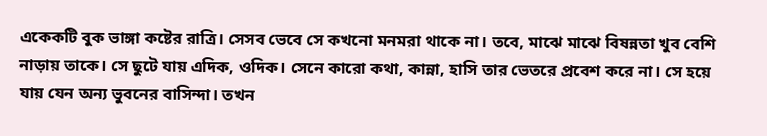একেকটি বুক ভাঙ্গা কষ্টের রাত্রি। সেসব ভেবে সে কখনো মনমরা থাকে না। তবে, মাঝে মাঝে বিষন্নতা খুব বেশি নাড়ায় তাকে। সে ছুটে যায় এদিক, ওদিক। সেনে কারো কথা, কান্না, হাসি তার ভেতরে প্রবেশ করে না। সে হয়ে যায় যেন অন্য ভুবনের বাসিন্দা। তখন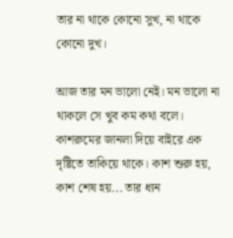তার না থাকে কোনো সুখ, না থাকে কোনো দুখ।

আজ তার মন ভালো নেই। মন ভালো না থাকলে সে খুব কম কথা বলে। কাশরুমের জানলা দিয়ে বাইরে এক দৃষ্টিতে তাকিয়ে থাকে। কাশ শুরু হয়, কাশ শেষ হয়... তার ধ্যন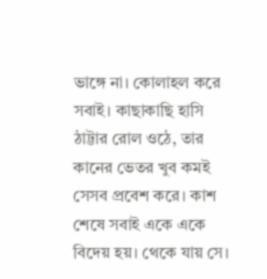ভাঙ্গে না। কোলাহল করে সবাই। কাছাকাছি হাসি ঠাট্টার রোল ওঠে, তার কানের ভেতর খুব কমই সেসব প্রবেশ করে। কাশ শেষে সবাই একে একে বিদেয় হয়। থেকে যায় সে।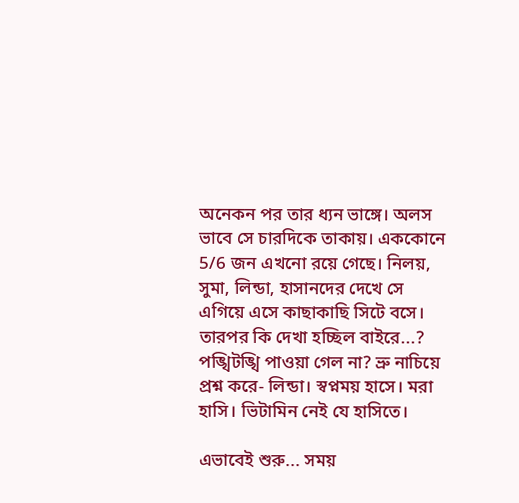অনেকন পর তার ধ্যন ভাঙ্গে। অলস ভাবে সে চারদিকে তাকায়। এককোনে 5/6 জন এখনো রয়ে গেছে। নিলয়, সুমা, লিন্ডা, হাসানদের দেখে সে এগিয়ে এসে কাছাকাছি সিটে বসে। তারপর কি দেখা হচ্ছিল বাইরে...? পঙ্খিটঙ্খি পাওয়া গেল না? ভ্রু নাচিয়ে প্রশ্ন করে- লিন্ডা। স্বপ্নময় হাসে। মরা হাসি। ভিটামিন নেই যে হাসিতে।

এভাবেই শুরু... সময়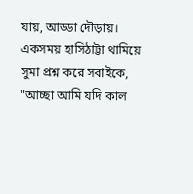যায়, আড্ডা দৌড়ায়। একসময় হাসিঠাট্টা থামিয়ে সুমা প্রশ্ন করে সবাইকে, "আচ্ছা আমি যদি কাল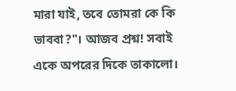মারা যাই, তবে তোমরা কে কি ভাববা?"। আজব প্রশ্ন! সবাই একে অপরের দিকে তাকালো।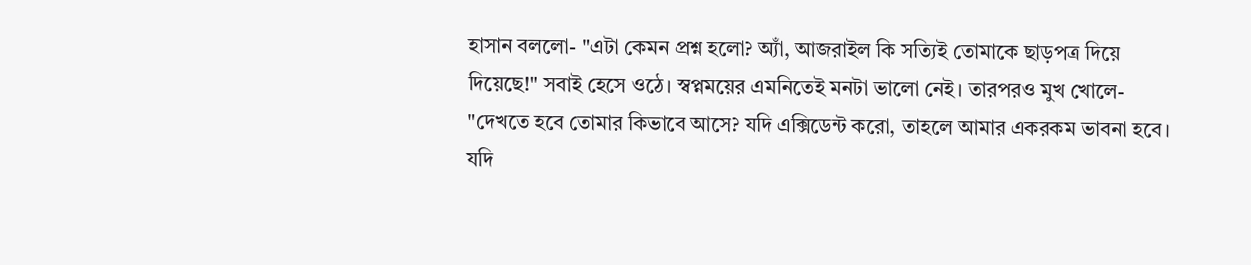হাসান বললো- "এটা কেমন প্রশ্ন হলো? অ্যাঁ, আজরাইল কি সত্যিই তোমাকে ছাড়পত্র দিয়ে দিয়েছে!" সবাই হেসে ওঠে। স্বপ্নময়ের এমনিতেই মনটা ভালো নেই। তারপরও মুখ খোলে- "দেখতে হবে তোমার কিভাবে আসে? যদি এক্সিডেন্ট করো, তাহলে আমার একরকম ভাবনা হবে। যদি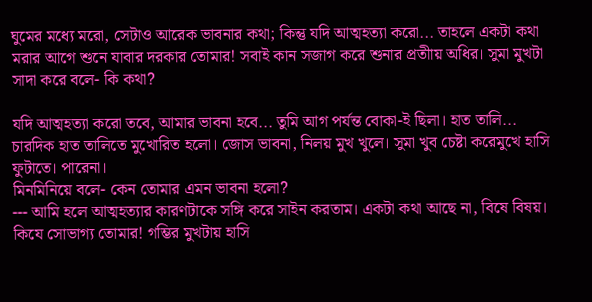ঘুমের মধ্যে মরো, সেটাও আরেক ভাবনার কথা; কিন্তু যদি আত্মহত্যা করো... তাহলে একটা কথা মরার আগে শুনে যাবার দরকার তোমার! সবাই কান সজাগ করে শুনার প্রতীায় অধির। সুমা মুখটা সাদা করে বলে- কি কথা?

যদি আত্মহত্যা করো তবে, আমার ভাবনা হবে... তুমি আগ পর্যন্ত বোকা-ই ছিলা। হাত তালি... চারদিক হাত তালিতে মুখোরিত হলো। জোস ভাবনা, নিলয় মুখ খুলে। সুমা খুব চেষ্টা করেমুখে হাসি ফুটাতে। পারেনা।
মিনমিনিয়ে বলে- কেন তোমার এমন ভাবনা হলো?
--- আমি হলে আত্মহত্যার কারণটাকে সঙ্গি করে সাইন করতাম। একটা কথা আছে না, বিষে বিষয়। কিযে সোভাগ্য তোমার! গম্ভির মুখটায় হাসি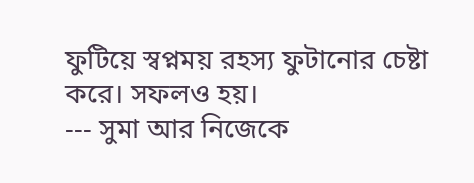ফুটিয়ে স্বপ্নময় রহস্য ফুটানোর চেষ্টা করে। সফলও হয়।
--- সুমা আর নিজেকে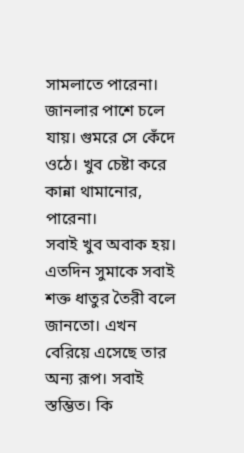সামলাতে পারেনা। জানলার পাশে চলে যায়। গুমরে সে কেঁদে ওঠে। খুব চেষ্টা করে কান্না থামানোর, পারেনা।
সবাই খুব অবাক হয়। এতদিন সুমাকে সবাই শক্ত ধাতুর তৈরী বলে জানতো। এখন বেরিয়ে এসেছে তার অন্য রূপ। সবাই স্তম্ভিত। কি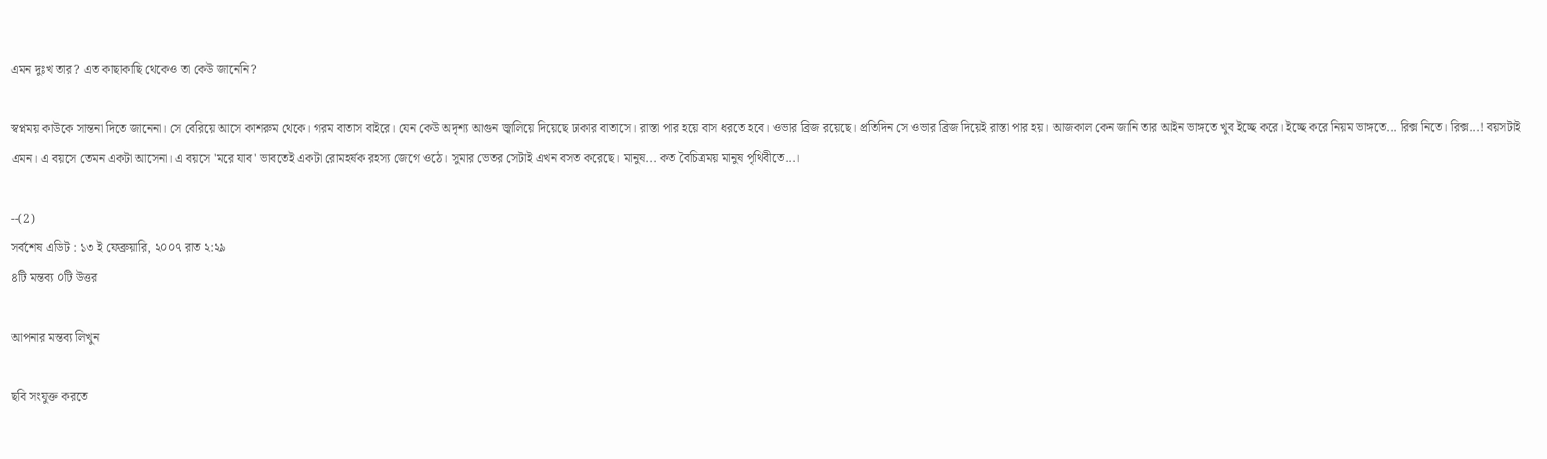এমন দুঃখ তার? এত কাছাকাছি থেকেও তা কেউ জানেনি?

স্বপ্নময় কাউকে সান্তনা দিতে জানেনা। সে বেরিয়ে আসে কাশরুম থেকে। গরম বাতাস বাইরে। যেন কেউ অদৃশ্য আগুন জ্বালিয়ে দিয়েছে ঢাকার বাতাসে। রাস্তা পার হয়ে বাস ধরতে হবে। ওভার ব্রিজ রয়েছে। প্রতিদিন সে ওভার ব্রিজ দিয়েই রাস্তা পার হয়। আজকাল কেন জানি তার আইন ভাঙ্গতে খুব ইচ্ছে করে। ইচ্ছে করে নিয়ম ভাঙ্গতে... রিক্স নিতে। রিক্স...! বয়সটাই এমন। এ বয়সে তেমন একটা আসেনা। এ বয়সে 'মরে যাব' ভাবতেই একটা রোমহর্ষক রহস্য জেগে ওঠে। সুমার ভেতর সেটাই এখন বসত করেছে। মানুষ... কত বৈচিত্রময় মানুষ পৃথিবীতে...।

--(2)
সর্বশেষ এডিট : ১৩ ই ফেব্রুয়ারি, ২০০৭ রাত ২:২৯
৪টি মন্তব্য ০টি উত্তর

আপনার মন্তব্য লিখুন

ছবি সংযুক্ত করতে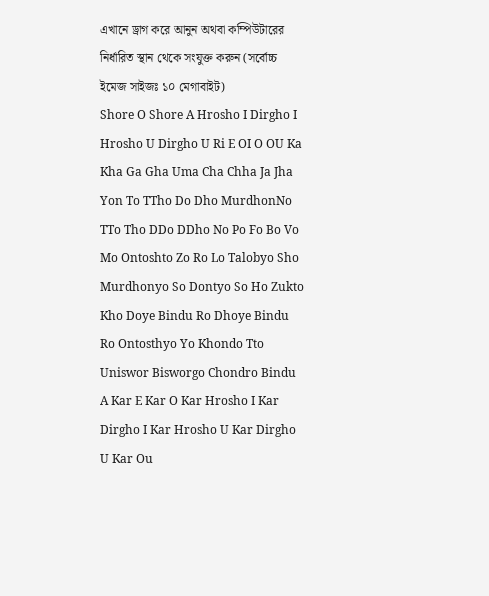এখানে ড্রাগ করে আনুন অথবা কম্পিউটারের নির্ধারিত স্থান থেকে সংযুক্ত করুন (সর্বোচ্চ ইমেজ সাইজঃ ১০ মেগাবাইট)
Shore O Shore A Hrosho I Dirgho I Hrosho U Dirgho U Ri E OI O OU Ka Kha Ga Gha Uma Cha Chha Ja Jha Yon To TTho Do Dho MurdhonNo TTo Tho DDo DDho No Po Fo Bo Vo Mo Ontoshto Zo Ro Lo Talobyo Sho Murdhonyo So Dontyo So Ho Zukto Kho Doye Bindu Ro Dhoye Bindu Ro Ontosthyo Yo Khondo Tto Uniswor Bisworgo Chondro Bindu A Kar E Kar O Kar Hrosho I Kar Dirgho I Kar Hrosho U Kar Dirgho U Kar Ou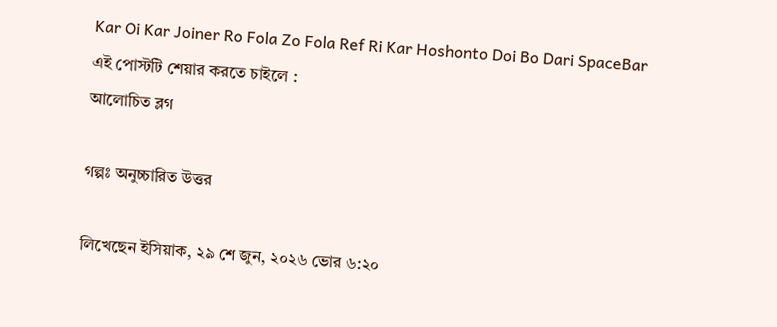Kar Oi Kar Joiner Ro Fola Zo Fola Ref Ri Kar Hoshonto Doi Bo Dari SpaceBar
এই পোস্টটি শেয়ার করতে চাইলে :
আলোচিত ব্লগ

গল্পঃ অনুচ্চারিত উত্তর

লিখেছেন ইসিয়াক, ২৯ শে জুন, ২০২৬ ভোর ৬:২০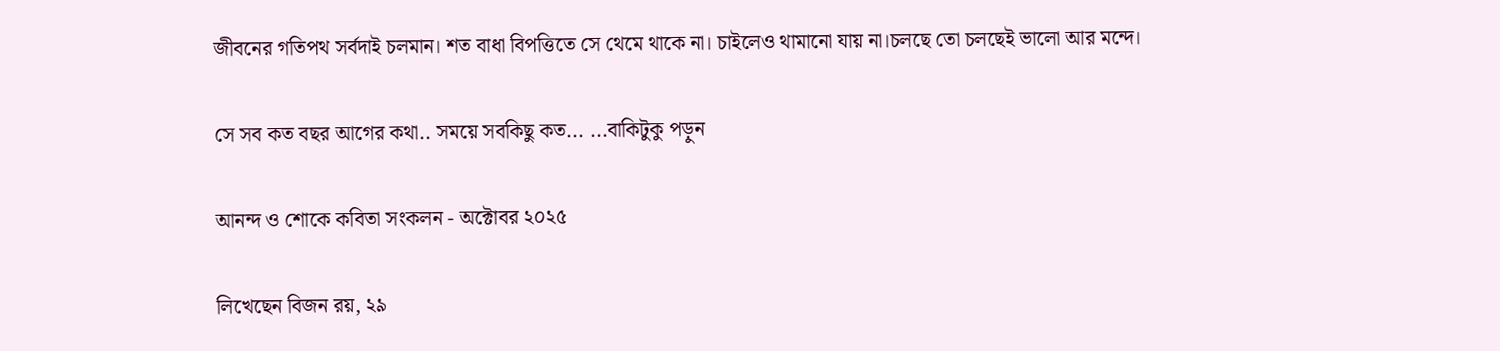জীবনের গতিপথ সর্বদাই চলমান। শত বাধা বিপত্তিতে সে থেমে থাকে না। চাইলেও থামানো যায় না।চলছে তো চলছেই ভালো আর মন্দে।

সে সব কত বছর আগের কথা.. সময়ে সবকিছু কত... ...বাকিটুকু পড়ুন

আনন্দ ও শোকে কবিতা সংকলন - অক্টোবর ২০২৫

লিখেছেন বিজন রয়, ২৯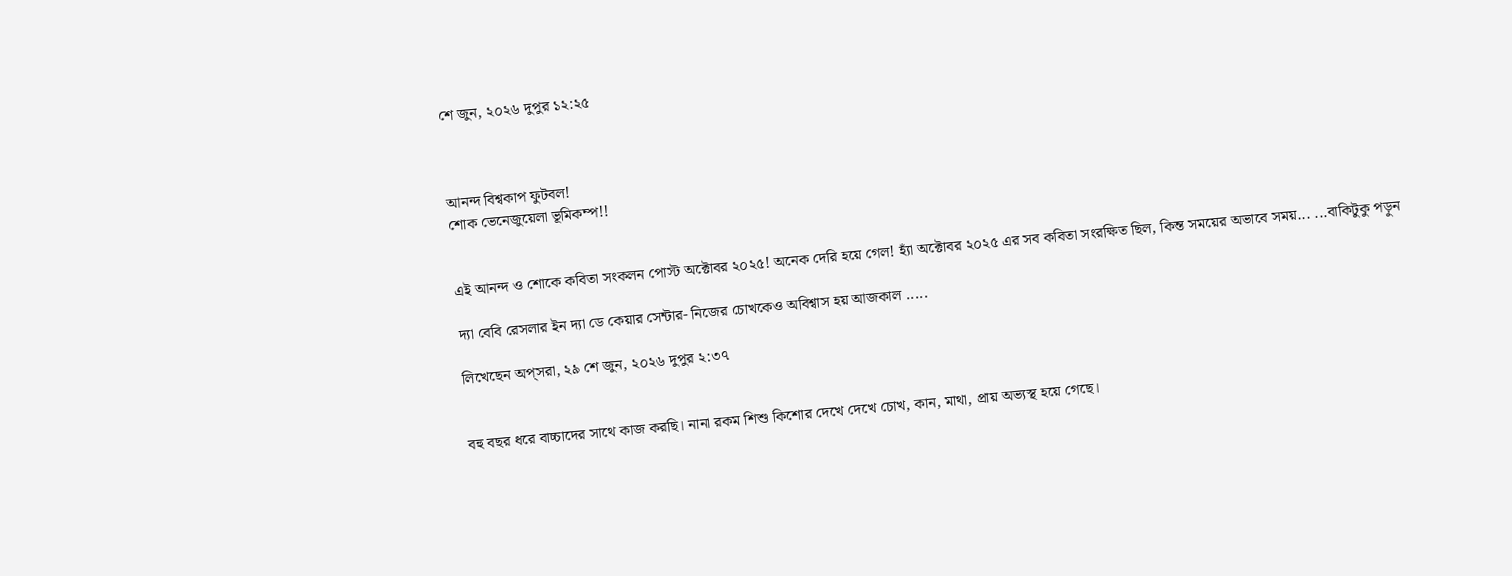শে জুন, ২০২৬ দুপুর ১২:২৫



আনন্দ বিশ্বকাপ ফুটবল!
শোক ভেনেজুয়েলা ভূমিকম্প!!


এই আনন্দ ও শোকে কবিতা সংকলন পোস্ট অক্টোবর ২০২৫! অনেক দেরি হয়ে গেল! হ্যাঁ অক্টোবর ২০২৫ এর সব কবিতা সংরক্ষিত ছিল, কিন্ত সময়ের অভাবে সময়... ...বাকিটুকু পড়ুন

দ্যা বেবি রেসলার ইন দ্যা ডে কেয়ার সেন্টার- নিজের চোখকেও অবিশ্বাস হয় আজকাল .....

লিখেছেন অপ্‌সরা, ২৯ শে জুন, ২০২৬ দুপুর ২:৩৭


বহু বছর ধরে বাচ্চাদের সাথে কাজ করছি। নানা রকম শিশু কিশোর দেখে দেখে চোখ, কান, মাথা, প্রায় অভ্যস্থ হয়ে গেছে।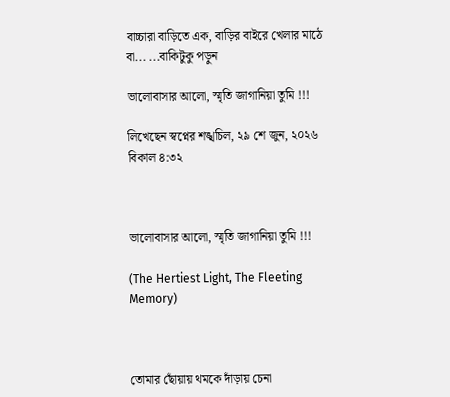বাচ্চারা বাড়িতে এক, বাড়ির বাইরে খেলার মাঠে বা... ...বাকিটুকু পড়ুন

ভালোবাসার আলো, স্মৃতি জাগানিয়া তুমি !!!

লিখেছেন স্বপ্নের শঙ্খচিল, ২৯ শে জুন, ২০২৬ বিকাল ৪:৩২



ভালোবাসার আলো, স্মৃতি জাগানিয়া তুমি !!!

(The Hertiest Light, The Fleeting Memory)



তোমার ছোঁয়ায় থমকে দাঁড়ায় চেনা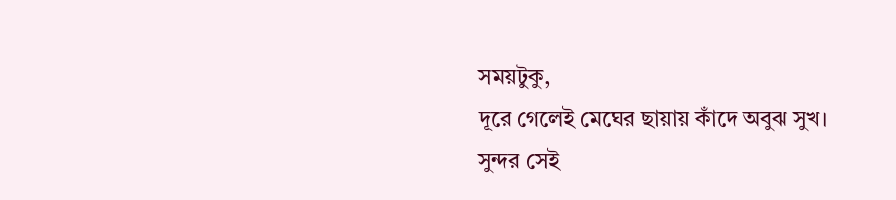সময়টুকু,
দূরে গেলেই মেঘের ছায়ায় কাঁদে অবুঝ সুখ।
সুন্দর সেই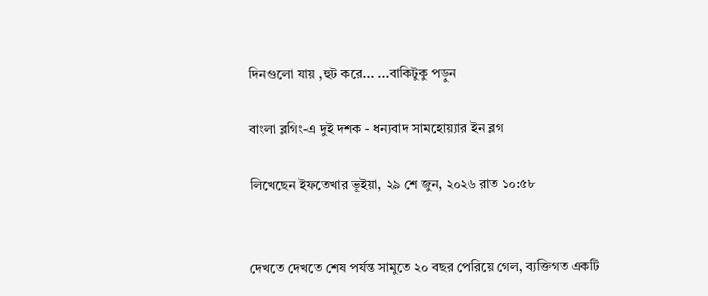দিনগুলো যায় ,হুট করে... ...বাকিটুকু পড়ুন

বাংলা ব্লগিং-এ দুই দশক - ধন্যবাদ সামহোয়্যার ইন ব্লগ

লিখেছেন ইফতেখার ভূইয়া, ২৯ শে জুন, ২০২৬ রাত ১০:৫৮


দেখতে দেখতে শেষ পর্যন্ত সামুতে ২০ বছর পেরিয়ে গেল, ব্যক্তিগত একটি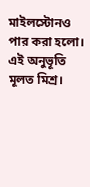মাইলস্টোনও পার করা হলো। এই অনুভূতি মূলত মিশ্র।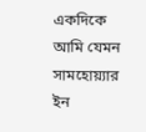একদিকে আমি যেমন সামহোয়্যার ইন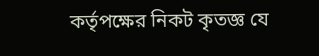কর্তৃপক্ষের নিকট কৃতজ্ঞ যে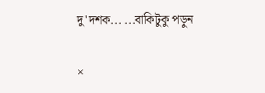দু'দশক... ...বাকিটুকু পড়ুন

×